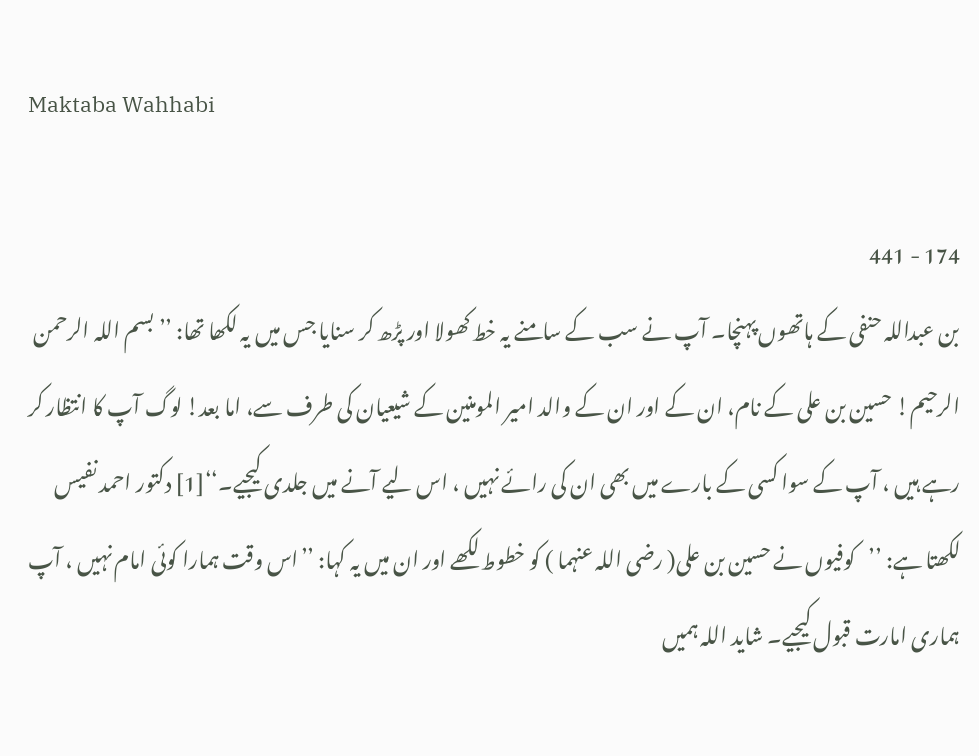Maktaba Wahhabi

174 - 441
بن عبداللہ حنفی کے ہاتھوں پہنچا۔ آپ نے سب کے سامنے یہ خط کھولا اور پڑھ کر سنایا جس میں یہ لکھا تھا: ’’بسم اللہ الرحمن الرحیم! حسین بن علی کے نام، ان کے اور ان کے والد امیر المومنین کے شیعیان کی طرف سے، اما بعد! لوگ آپ کا انتظار کر رہے ہیں ، آپ کے سوا کسی کے بارے میں بھی ان کی رائے نہیں ، اس لیے آنے میں جلدی کیجیے۔‘‘[1] دکتور احمد نفیس لکھتا ہے: ’’کوفیوں نے حسین بن علی( رضی اللہ عنہما ) کو خطوط لکھے اور ان میں یہ کہا: ’’اس وقت ہمارا کوئی امام نہیں ، آپ ہماری امارت قبول کیجیے۔ شاید اللہ ہمیں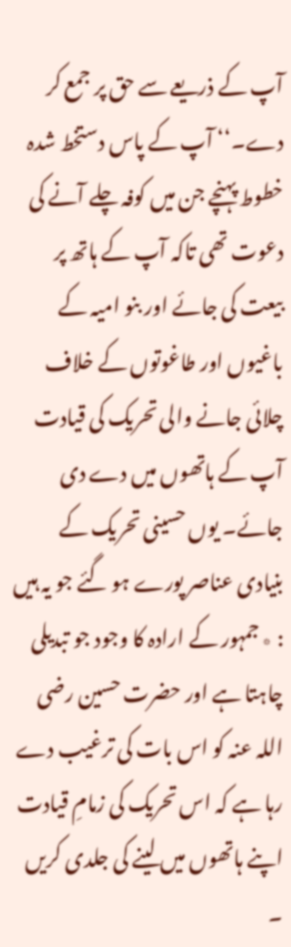آپ کے ذریعے سے حق پر جمع کر دے۔‘‘ آپ کے پاس دستخط شدہ خطوط پہنچے جن میں کوفہ چلے آنے کی دعوت تھی تاکہ آپ کے ہاتھ پر بیعت کی جائے اور بنو امیہ کے باغیوں اور طاغوتوں کے خلاف چلائی جانے والی تحریک کی قیادت آپ کے ہاتھوں میں دے دی جائے۔ یوں حسینی تحریک کے بنیادی عناصر پورے ہو گئے جو یہ ہیں : ٭ جمہور کے ارادہ کا وجود جو تبدیلی چاہتا ہے اور حضرت حسین رضی اللہ عنہ کو اس بات کی ترغیب دے رہا ہے کہ اس تحریک کی زمامِ قیادت اپنے ہاتھوں میں لینے کی جلدی کریں ۔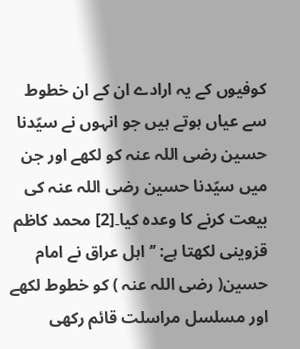کوفیوں کے یہ ارادے ان کے ان خطوط سے عیاں ہوتے ہیں جو انہوں نے سیّدنا حسین رضی اللہ عنہ کو لکھے اور جن میں سیّدنا حسین رضی اللہ عنہ کی بیعت کرنے کا وعدہ کیا۔[2] محمد کاظم قزوینی لکھتا ہے: ’’اہل عراق نے امام حسین( رضی اللہ عنہ ) کو خطوط لکھے اور مسلسل مراسلت قائم رکھی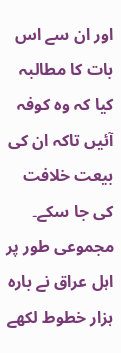اور ان سے اس بات کا مطالبہ کیا کہ وہ کوفہ آئیں تاکہ ان کی بیعت خلافت کی جا سکے۔ مجموعی طور پر اہل عراق نے بارہ ہزار خطوط لکھے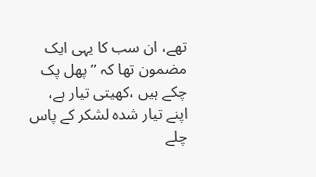تھے، ان سب کا یہی ایک مضمون تھا کہ ’’پھل پک چکے ہیں ،کھیتی تیار ہے، اپنے تیار شدہ لشکر کے پاس چلے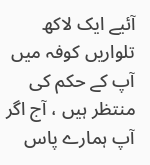آئیے ایک لاکھ تلواریں کوفہ میں آپ کے حکم کی منتظر ہیں ، آج اگر آپ ہمارے پاس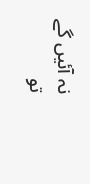نہ آئیں گے تو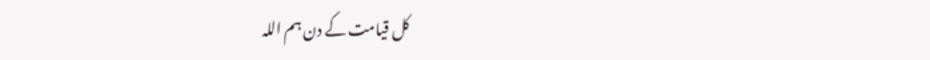کل قیامت کے دن ہم اللہ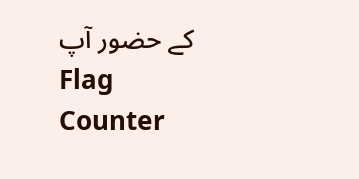کے حضور آپ
Flag Counter